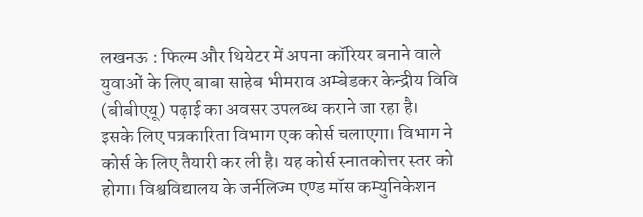लखनऊ : फिल्म और थियेटर में अपना कॉरियर बनाने वाले युवाओं के लिए बाबा साहेब भीमराव अम्बेडकर केन्द्रीय विवि (बीबीएयू) पढ़ाई का अवसर उपलब्ध कराने जा रहा है।
इसके लिए पत्रकारिता विभाग एक कोर्स चलाएगा। विभाग ने कोर्स के लिए तैयारी कर ली है। यह कोर्स स्नातकोत्तर स्तर को होगा। विश्वविद्यालय के जर्नलिज्म एण्ड मॉस कम्युनिकेशन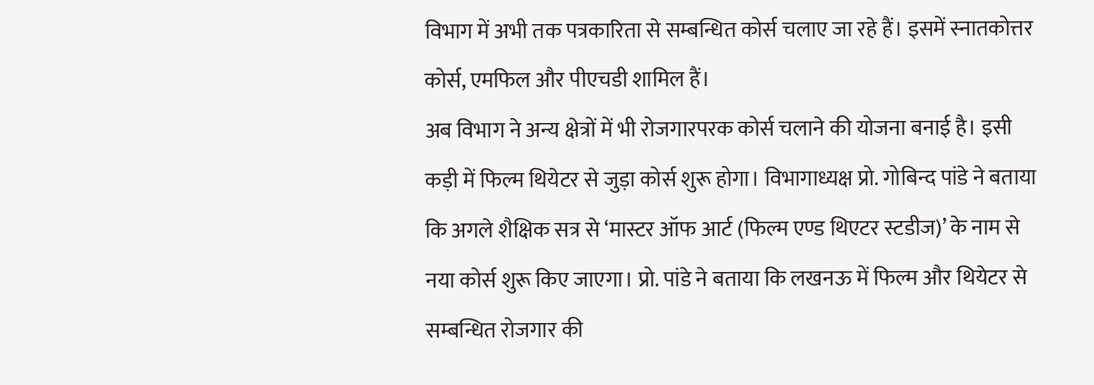विभाग में अभी तक पत्रकारिता से सम्बन्धित कोर्स चलाए जा रहे हैं। इसमें स्नातकोत्तर कोर्स, एमफिल और पीएचडी शामिल हैं।
अब विभाग ने अन्य क्षेत्रों में भी रोजगारपरक कोर्स चलाने की योजना बनाई है। इसी कड़ी में फिल्म थियेटर से जुड़ा कोर्स शुरू होगा। विभागाध्यक्ष प्रो. गोबिन्द पांडे ने बताया कि अगले शैक्षिक सत्र से ‘मास्टर ऑफ आर्ट (फिल्म एण्ड थिएटर स्टडीज)’ के नाम से नया कोर्स शुरू किए जाएगा। प्रो. पांडे ने बताया कि लखनऊ में फिल्म और थियेटर से सम्बन्धित रोजगार की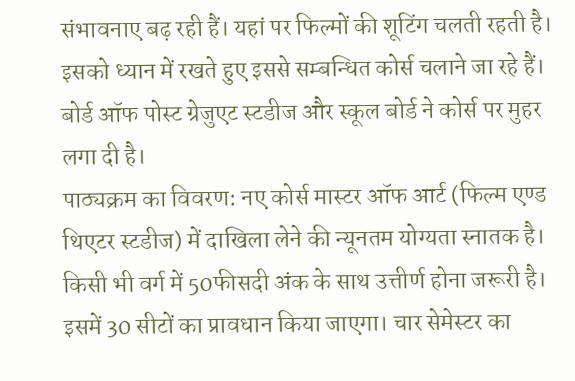संभावनाए बढ़ रही हैं। यहां पर फिल्मों की शूटिंग चलती रहती है।
इसको ध्यान में रखते हुए इससे सम्बन्धित कोर्स चलाने जा रहे हैं। बोर्ड ऑफ पोस्ट ग्रेजुएट स्टडीज और स्कूल बोर्ड ने कोर्स पर मुहर लगा दी है।
पाठ्यक्रम का विवरण: नए कोर्स मास्टर ऑफ आर्ट (फिल्म एण्ड थिएटर स्टडीज) में दाखिला लेने की न्यूनतम योग्यता स्नातक है। किसी भी वर्ग में 50फीसदी अंक के साथ उत्तीर्ण होना जरूरी है। इसमें 30 सीटों का प्रावधान किया जाएगा। चार सेमेस्टर का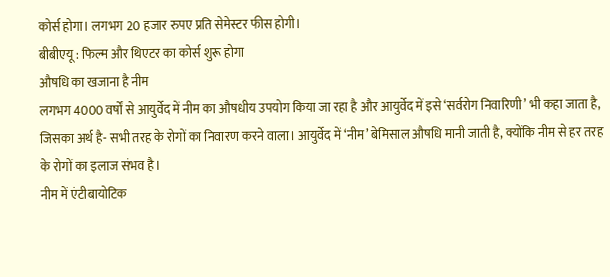कोर्स होगा। लगभग 20 हजार रुपए प्रति सेमेस्टर फीस होगी।
बीबीएयू : फिल्म और थिएटर का कोर्स शुरू होगा
औषधि का खजाना है नीम
लगभग 4000 वर्षों से आयुर्वेद में नीम का औषधीय उपयोग किया जा रहा है और आयुर्वेद में इसे ‘सर्वरोग निवारिणी’ भी कहा जाता है, जिसका अर्थ है- सभी तरह के रोगों का निवारण करने वाला। आयुर्वेद में ‘नीम’ बेमिसाल औषधि मानी जाती है, क्योंकि नीम से हर तरह के रोगों का इलाज संभव है।
नीम में एंटीबायोटिक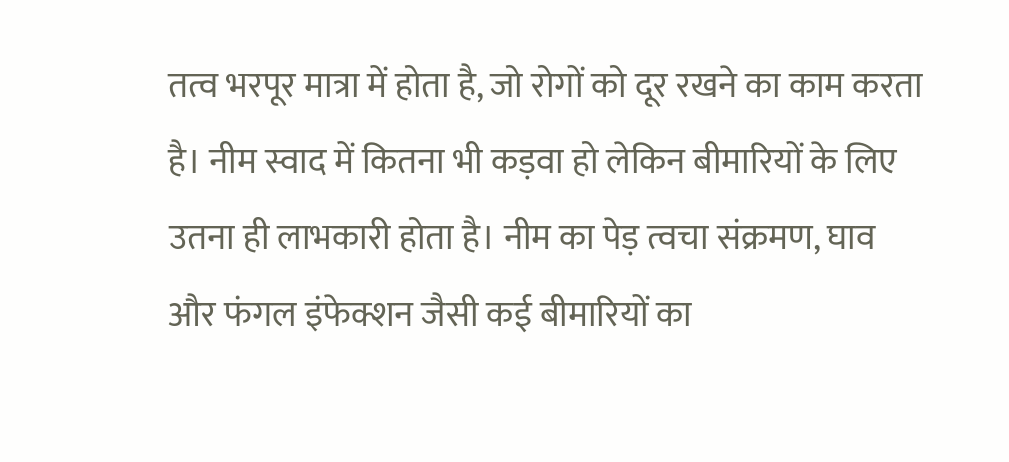तत्व भरपूर मात्रा में होता है, जो रोगों को दूर रखने का काम करता है। नीम स्वाद में कितना भी कड़वा हो लेकिन बीमारियों के लिए उतना ही लाभकारी होता है। नीम का पेड़ त्वचा संक्रमण, घाव और फंगल इंफेक्शन जैसी कई बीमारियों का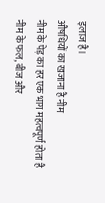इलाज है।
औषधियों का खजाना है नीम
नीम के पेड़ का हर एक भाग महत्वपूर्ण होता है नीम के फल, बीज और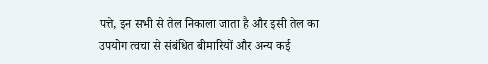पत्ते, इन सभी से तेल निकाला जाता है और इसी तेल का उपयोग त्वचा से संबंधित बीमारियों और अन्य कई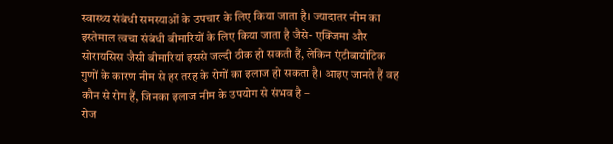स्वास्थ्य संबंधी समस्याओं के उपचार के लिए किया जाता है। ज्यादातर नीम का इस्तेमाल त्वचा संबंधी बीमारियों के लिए किया जाता है जैसे- एक्जिमा और सोरायसिस जैसी बीमारियां इससे जल्दी ठीक हो सकती हैं, लेकिन एंटीबायोटिक गुणों के कारण नीम से हर तरह के रोगों का इलाज हो सकता है। आइए जानते हैं वह कौन से रोग हैं, जिनका इलाज नीम के उपयोग से संभव है –
रोज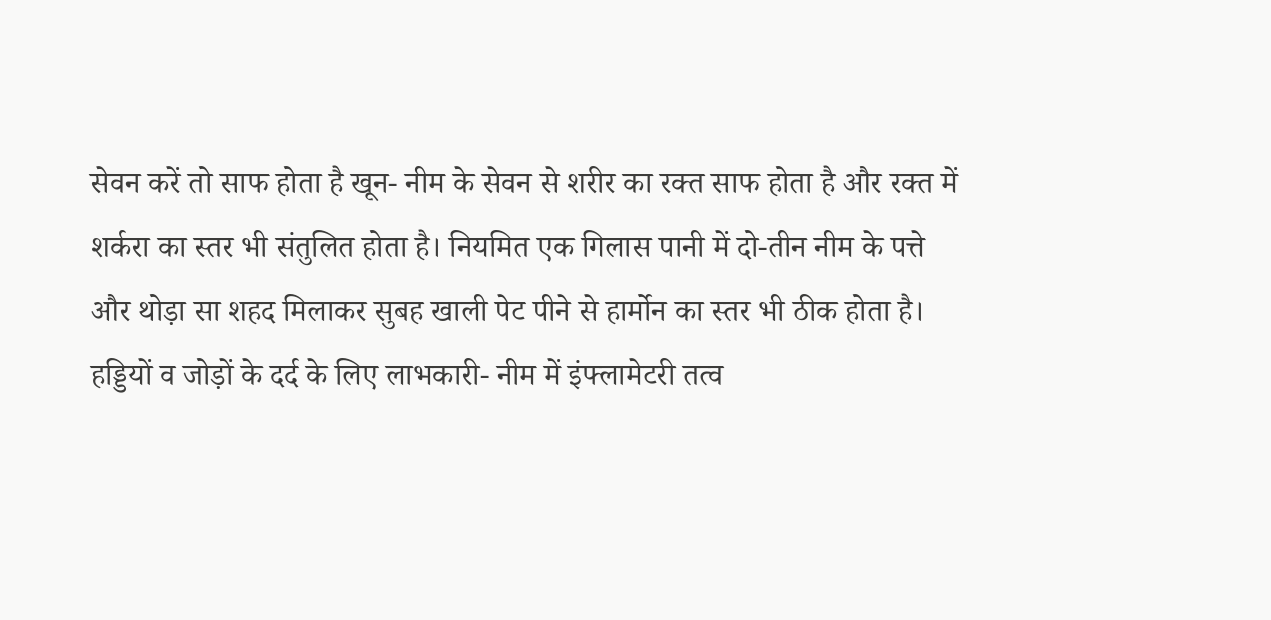सेवन करें तो साफ होता है खून- नीम के सेवन से शरीर का रक्त साफ होता है और रक्त में शर्करा का स्तर भी संतुलित होता है। नियमित एक गिलास पानी में दो-तीन नीम के पत्ते और थोड़ा सा शहद मिलाकर सुबह खाली पेट पीने से हार्मोन का स्तर भी ठीक होता है।
हड्डियों व जोड़ों के दर्द के लिए लाभकारी- नीम में इंफ्लामेटरी तत्व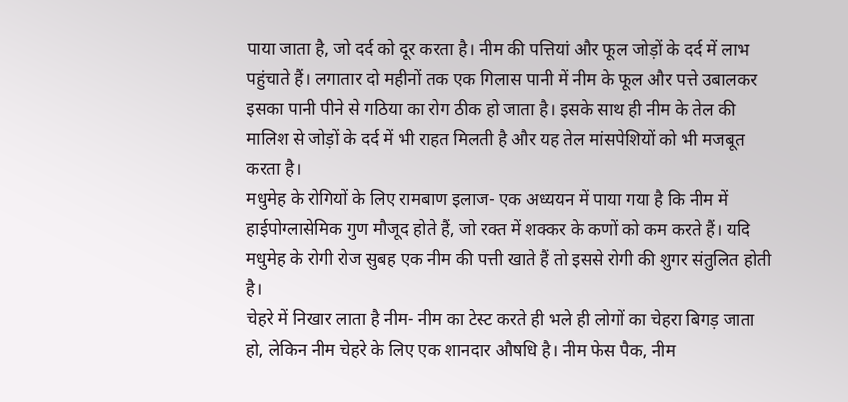पाया जाता है, जो दर्द को दूर करता है। नीम की पत्तियां और फूल जोड़ों के दर्द में लाभ पहुंचाते हैं। लगातार दो महीनों तक एक गिलास पानी में नीम के फूल और पत्ते उबालकर इसका पानी पीने से गठिया का रोग ठीक हो जाता है। इसके साथ ही नीम के तेल की मालिश से जोड़ों के दर्द में भी राहत मिलती है और यह तेल मांसपेशियों को भी मजबूत करता है।
मधुमेह के रोगियों के लिए रामबाण इलाज- एक अध्ययन में पाया गया है कि नीम में हाईपोग्लासेमिक गुण मौजूद होते हैं, जो रक्त में शक्कर के कणों को कम करते हैं। यदि मधुमेह के रोगी रोज सुबह एक नीम की पत्ती खाते हैं तो इससे रोगी की शुगर संतुलित होती है।
चेहरे में निखार लाता है नीम- नीम का टेस्ट करते ही भले ही लोगों का चेहरा बिगड़ जाता हो, लेकिन नीम चेहरे के लिए एक शानदार औषधि है। नीम फेस पैक, नीम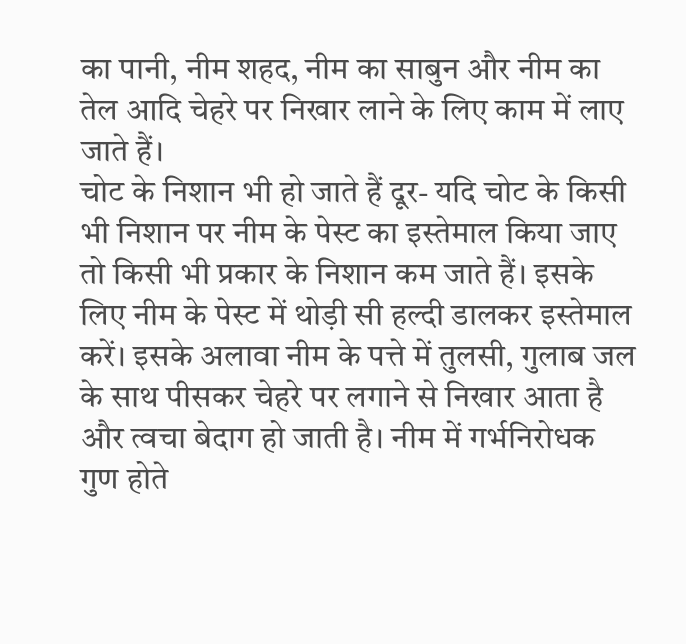का पानी, नीम शहद, नीम का साबुन और नीम का तेल आदि चेहरे पर निखार लाने के लिए काम में लाए जाते हैं।
चोट के निशान भी हो जाते हैं दूर- यदि चोट के किसी भी निशान पर नीम के पेस्ट का इस्तेमाल किया जाए तो किसी भी प्रकार के निशान कम जाते हैं। इसके लिए नीम के पेस्ट में थोड़ी सी हल्दी डालकर इस्तेमाल करें। इसके अलावा नीम के पत्ते में तुलसी, गुलाब जल के साथ पीसकर चेहरे पर लगाने से निखार आता है और त्वचा बेदाग हो जाती है। नीम में गर्भनिरोधक गुण होते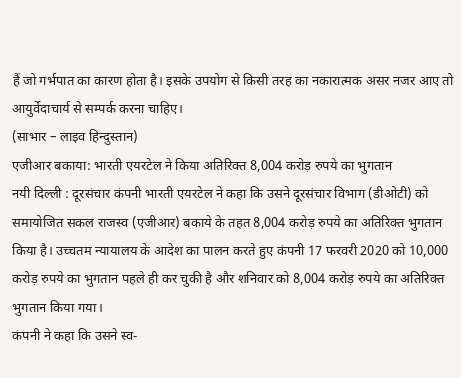हैं जो गर्भपात का कारण होता है। इसके उपयोग से किसी तरह का नकारात्मक असर नजर आए तो आयुर्वेदाचार्य से सम्पर्क करना चाहिए।
(साभार – लाइव हिन्दुस्तान)
एजीआर बकाया: भारती एयरटेल ने किया अतिरिक्त 8,004 करोड़ रुपये का भुगतान
नयी दिल्ली : दूरसंचार कंपनी भारती एयरटेल ने कहा कि उसने दूरसंचार विभाग (डीओटी) को समायोजित सकल राजस्व (एजीआर) बकाये के तहत 8,004 करोड़ रुपये का अतिरिक्त भुगतान किया है। उच्चतम न्यायालय के आदेश का पालन करते हुए कंपनी 17 फरवरी 2020 को 10,000 करोड़ रुपये का भुगतान पहले ही कर चुकी है और शनिवार को 8,004 करोड़ रुपये का अतिरिक्त भुगतान किया गया।
कंपनी ने कहा कि उसने स्व-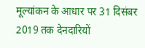मूल्यांकन के आधार पर 31 दिसंबर 2019 तक देनदारियों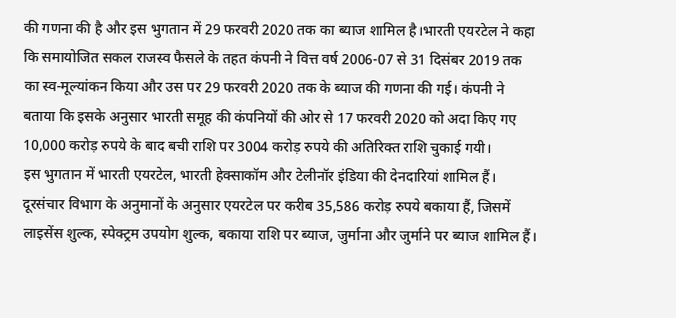की गणना की है और इस भुगतान में 29 फरवरी 2020 तक का ब्याज शामिल है।भारती एयरटेल ने कहा कि समायोजित सकल राजस्व फैसले के तहत कंपनी ने वित्त वर्ष 2006-07 से 31 दिसंबर 2019 तक का स्व-मूल्यांकन किया और उस पर 29 फरवरी 2020 तक के ब्याज की गणना की गई। कंपनी ने बताया कि इसके अनुसार भारती समूह की कंपनियों की ओर से 17 फरवरी 2020 को अदा किए गए 10,000 करोड़ रुपये के बाद बची राशि पर 3004 करोड़ रुपये की अतिरिक्त राशि चुकाई गयी।
इस भुगतान में भारती एयरटेल, भारती हेक्साकॉम और टेलीनॉर इंडिया की देनदारियां शामिल हैं। दूरसंचार विभाग के अनुमानों के अनुसार एयरटेल पर करीब 35,586 करोड़ रुपये बकाया हैं, जिसमें लाइसेंस शुल्क, स्पेक्ट्रम उपयोग शुल्क, बकाया राशि पर ब्याज, जुर्माना और जुर्माने पर ब्याज शामिल हैं।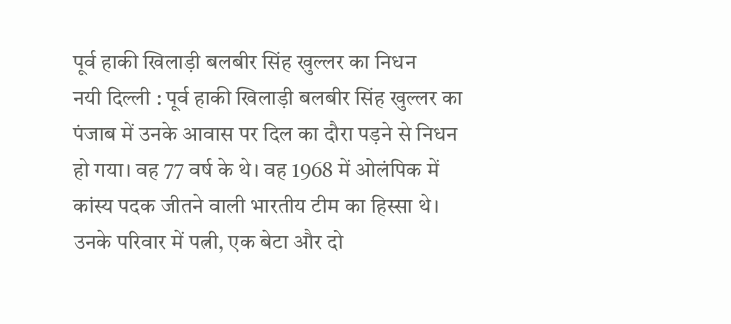पूर्व हाकी खिलाड़ी बलबीर सिंह खुल्लर का निधन
नयी दिल्ली : पूर्व हाकी खिलाड़ी बलबीर सिंह खुल्लर का पंजाब में उनके आवास पर दिल का दौरा पड़ने से निधन हो गया। वह 77 वर्ष के थे। वह 1968 में ओलंपिक में कांस्य पदक जीतने वाली भारतीय टीम का हिस्सा थे। उनके परिवार में पत्नी, एक बेटा और दो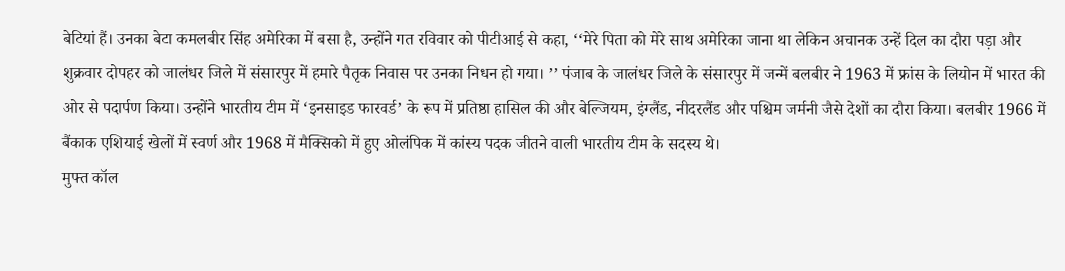बेटियां हैं। उनका बेटा कमलबीर सिंह अमेरिका में बसा है, उन्होंने गत रविवार को पीटीआई से कहा, ‘‘मेरे पिता को मेरे साथ अमेरिका जाना था लेकिन अचानक उन्हें दिल का दौरा पड़ा और शुक्रवार दोपहर को जालंधर जिले में संसारपुर में हमारे पैतृक निवास पर उनका निधन हो गया। ’’ पंजाब के जालंधर जिले के संसारपुर में जन्में बलबीर ने 1963 में फ्रांस के लियोन में भारत की ओर से पदार्पण किया। उन्होंने भारतीय टीम में ‘इनसाइड फारवर्ड’ के रूप में प्रतिष्ठा हासिल की और बेल्जियम, इंग्लैंड, नीदरलैंड और पश्चिम जर्मनी जैसे देशों का दौरा किया। बलबीर 1966 में बैंकाक एशियाई खेलों में स्वर्ण और 1968 में मैक्सिको में हुए ओलंपिक में कांस्य पदक जीतने वाली भारतीय टीम के सदस्य थे।
मुफ्त कॉल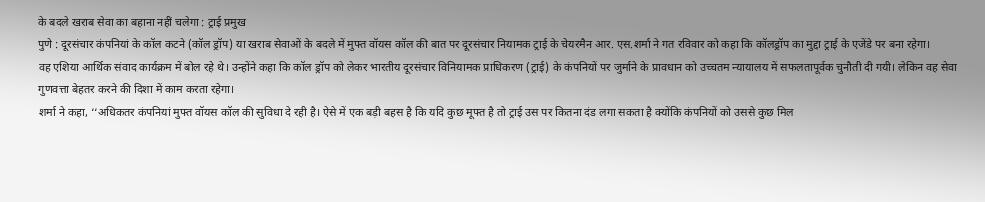के बदले खराब सेवा का बहाना नहीं चलेगा : ट्राई प्रमुख
पुणे : दूरसंचार कंपनियां के कॉल कटने (कॉल ड्रॉप) या खराब सेवाओं के बदले में मुफ्त वॉयस कॉल की बात पर दूरसंचार नियामक ट्राई के चेयरमैन आर. एस.शर्मा ने गत रविवार को कहा कि कॉलड्रॉप का मुद्दा ट्राई के एजेंडे पर बना रहेगा।
वह एशिया आर्थिक संवाद कार्यक्रम में बोल रहे थे। उन्होंने कहा कि कॉल ड्रॉप को लेकर भारतीय दूरसंचार विनियामक प्राधिकरण (ट्राई) के कंपनियों पर जुर्माने के प्रावधान को उच्चतम न्यायालय में सफलतापूर्वक चुनौती दी गयी। लेकिन वह सेवा गुणवत्ता बेहतर करने की दिशा में काम करता रहेगा।
शर्मा ने कहा, ‘‘अधिकतर कंपनियां मुफ्त वॉयस कॉल की सुविधा दे रही है। ऐसे में एक बड़ी बहस है कि यदि कुछ मूफ्त है तो ट्राई उस पर कितना दंड लगा सकता है क्योंकि कंपनियों को उससे कुछ मिल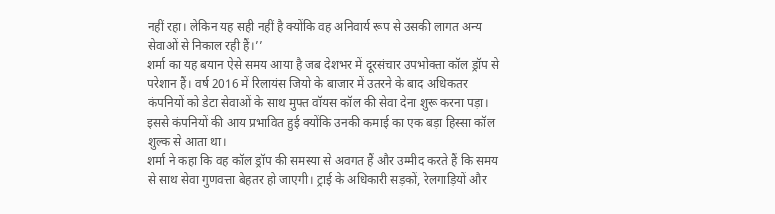नहीं रहा। लेकिन यह सही नहीं है क्योंकि वह अनिवार्य रूप से उसकी लागत अन्य सेवाओं से निकाल रही हैं।’’
शर्मा का यह बयान ऐसे समय आया है जब देशभर में दूरसंचार उपभोक्ता कॉल ड्रॉप से परेशान हैं। वर्ष 2016 में रिलायंस जियो के बाजार में उतरने के बाद अधिकतर कंपनियों को डेटा सेवाओं के साथ मुफ्त वॉयस कॉल की सेवा देना शुरू करना पड़ा। इससे कंपनियों की आय प्रभावित हुई क्योंकि उनकी कमाई का एक बड़ा हिस्सा कॉल शुल्क से आता था।
शर्मा ने कहा कि वह कॉल ड्रॉप की समस्या से अवगत हैं और उम्मीद करते हैं कि समय से साथ सेवा गुणवत्ता बेहतर हो जाएगी। ट्राई के अधिकारी सड़कों, रेलगाड़ियों और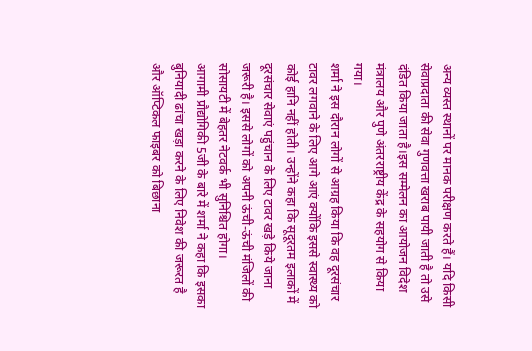अन्य व्यस्त स्थानों पर मानक परीक्षण करते हैं। यदि किसी सेवाप्रदाता की सेवा गुणवत्ता खराब पायी जाती है तो उसे दंडित किया जाता है।इस सम्मेलन का आयोजन विदेश मंत्रालय और पुणे अंतरराष्ट्रीय केंद्र के सहयोग से किया गया।
शर्मा ने इस दौरान लोगों से आग्रह किया कि वह दूरसंचार टावर लगवाने के लिए आगे आएं क्योंकि इससे स्वास्थ्य को कोई हानि नहीं होती। उन्होंने कहा कि सूदूरतम इलाकों में दूरसंचार सेवाएं पहुंचान के लिए टावर खड़े किये जाना जरूरी है। इससे लोगों को अपनी ऊंची-ऊंची मंजिलों की सोसायटी में बेहतर नेटवर्क भी सुनिश्चित होगा।
आगामी प्रौद्योगिकी 5जी के बारे में शर्मा ने कहा कि इसका बुनियादी ढांचा खड़ा करने के लिए निवेश की जरूरत है और ऑप्टिकल फाइबर को बिछाना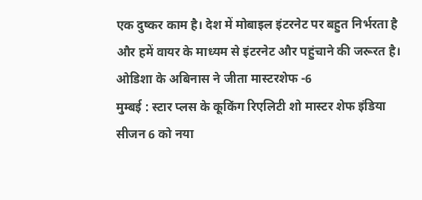एक दुष्कर काम है। देश में मोबाइल इंटरनेट पर बहुत निर्भरता है और हमें वायर के माध्यम से इंटरनेट और पहुंचाने की जरूरत है।
ओडिशा के अबिनास ने जीता मास्टरशेफ -6
मुम्बई : स्टार प्लस के कूकिंग रिएलिटी शो मास्टर शेफ इंडिया सीजन 6 को नया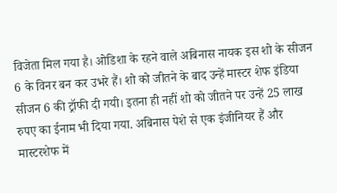विजेता मिल गया है। ओडिशा के रहने वाले अबिनास नायक इस शो के सीजन 6 के विनर बन कर उभरे हैं। शो को जीतने के बाद उन्हें मास्टर शेफ इंडिया सीजन 6 की ट्रॉफी दी गयी। इतना ही नहीं शो को जीतने पर उन्हें 25 लाख रुपए का ईनाम भी दिया गया. अबिनास पेशे से एक इंजीनियर हैं और मास्टरशेफ में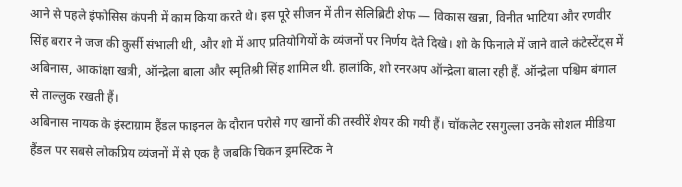आने से पहले इंफोसिस कंपनी में काम किया करते थे। इस पूरे सीजन में तीन सेलिब्रिटी शेफ — विकास खन्ना, विनीत भाटिया और रणवीर सिंह बरार ने जज की कुर्सी संभाली थी, और शो में आए प्रतियोगियों के व्यंजनों पर निर्णय देते दिखे। शो के फिनाले में जाने वाले कंटेस्टेंट्स में अबिनास, आकांक्षा खत्री, ऑन्द्रेला बाला और स्मृतिश्री सिंह शामिल थी. हालांकि, शो रनरअप ऑन्द्रेला बाला रही हैं. ऑन्द्रेला पश्चिम बंगाल से ताल्लुक रखती हैं।
अबिनास नायक के इंस्टाग्राम हैंडल फाइनल के दौरान परोसे गए खानों की तस्वीरें शेयर की गयी हैं। चॉकलेट रसगुल्ला उनके सोशल मीडिया हैंडल पर सबसे लोकप्रिय व्यंजनों में से एक है जबकि चिकन ड्रमस्टिक ने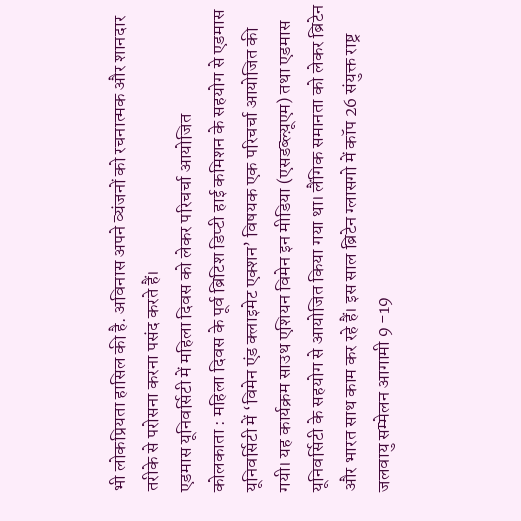भी लोकप्रियता हासिल की है. अविनास अपने व्यंजनों को रचनात्मक और शानदार तरीके से परोसना करना पसंद करते हैं।
एडमास यूनिवर्सिटी में महिला दिवस को लेकर परिचर्चा आयोजित
कोलकाता : महिला दिवस के पूर्व ब्रिटिश डिप्टी हाई कमिशन के सहयोग से एडमास यूनिवर्सिटी में ‘विमेन एंड क्लाइमेट एक्शन’ विषयक एक परिचर्चा आयोजित की गयी। यह कार्यक्रम साउथ एशियन विमेन इन मीडिया (एसडब्ल्य़ूएम) तथा एडमास यूनिवर्सिटी के सहयोग से आयोजित किया गया था। लैंगिक समानता को लेकर ब्रिटेन और भारत साथ काम कर रहे हैं। इस साल ब्रिटेन ग्लासगो में कॉप 26 संयुक्त राष्ट्र जलवायु सम्मेलन आगामी 9 -19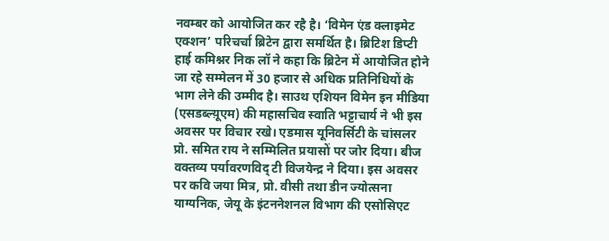नवम्बर को आयोजित कर रहै है। ‘विमेन एंड क्लाइमेट एक्शन’ परिचर्चा ब्रिटेन द्वारा समर्थित है। ब्रिटिश डिप्टी हाई कमिश्नर निक लॉ ने कहा कि ब्रिटेन में आयोजित होने जा रहे सम्मेलन में 30 हजार से अधिक प्रतिनिधियों के भाग लेने की उम्मीद है। साउथ एशियन विमेन इन मीडिया (एसडब्ल्य़ूएम) की महासचिव स्वाति भट्टाचार्य ने भी इस अवसर पर विचार रखे। एडमास यूनिवर्सिटी के चांसलर प्रो. समित राय ने सम्मिलित प्रयासों पर जोर दिया। बीज वक्तव्य पर्यावरणविद् टी विजयेन्द्र ने दिया। इस अवसर पर कवि जया मित्र, प्रो. वीसी तथा डीन ज्योत्सना याग्यनिक, जेयू के इंटननेशनल विभाग की एसोसिएट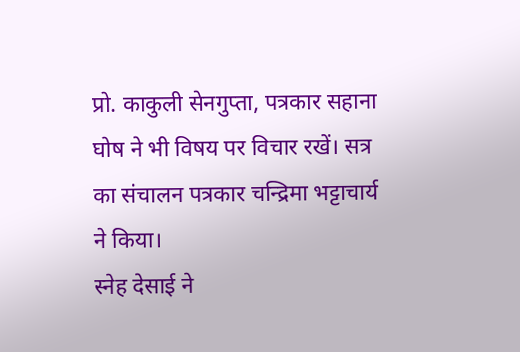प्रो. काकुली सेनगुप्ता, पत्रकार सहाना घोष ने भी विषय पर विचार रखें। सत्र का संचालन पत्रकार चन्द्रिमा भट्टाचार्य ने किया।
स्नेह देसाई ने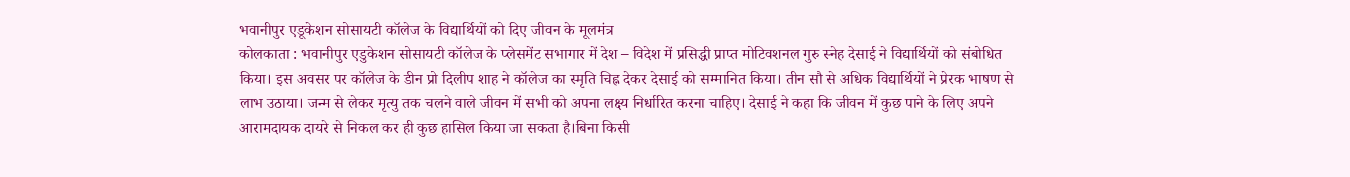भवानीपुर एडूकेशन सोसायटी कॉलेज के विद्यार्थियों को दिए जीवन के मूलमंत्र
कोलकाता : भवानीपुर एडुकेशन सोसायटी कॉलेज के प्लेसमेंट सभागार में देश – विदेश में प्रसिद्धी प्राप्त मोटिवशनल गुरु स्नेह देसाई ने विद्यार्थियों को संबोधित किया। इस अवसर पर कॉलेज के डीन प्रो दिलीप शाह ने कॉलेज का स्मृति चिह्न देकर देसाई को सम्मानित किया। तीन सौ से अधिक विद्यार्थियों ने प्रेरक भाषण से लाभ उठाया। जन्म से लेकर मृत्यु तक चलने वाले जीवन में सभी को अपना लक्ष्य निर्धारित करना चाहिए। देसाई ने कहा कि जीवन में कुछ पाने के लिए अपने आरामदायक दायरे से निकल कर ही कुछ हासिल किया जा सकता है।बिना किसी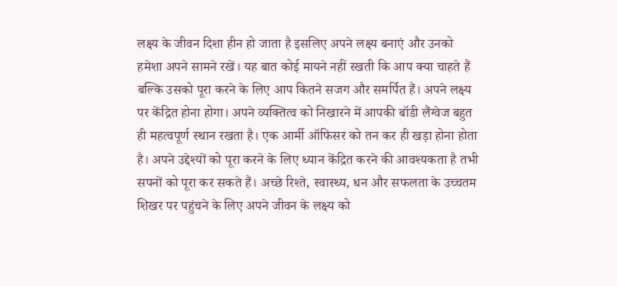लक्ष्य के जीवन दिशा हीन हो जाता है इसलिए अपने लक्ष्य बनाएं और उनको हमेशा अपने सामने रखें। यह बात कोई मायने नहीं रखती कि आप क्या चाहते हैं बल्कि उसको पूरा करने के लिए आप कितने सजग और समर्पित हैं। अपने लक्ष्य पर केंद्रित होना होगा। अपने व्यक्तित्व को निखारने में आपकी बॉडी लैंग्वेज बहुत ही महत्वपूर्ण स्थान रखता है। एक आर्मी ऑफिसर को तन कर ही खड़ा होना होता है। अपने उद्देश्यों को पूरा करने के लिए ध्यान केंद्रित करने की आवश्यकता है तभी सपनों को पूरा कर सकते हैं। अच्छे रिश्ते, स्वास्थ्य, धन और सफलता के उच्चतम शिखर पर पहुंचने के लिए अपने जीवन के लक्ष्य को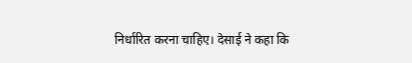निर्धारित करना चाहिए। देसाई ने कहा कि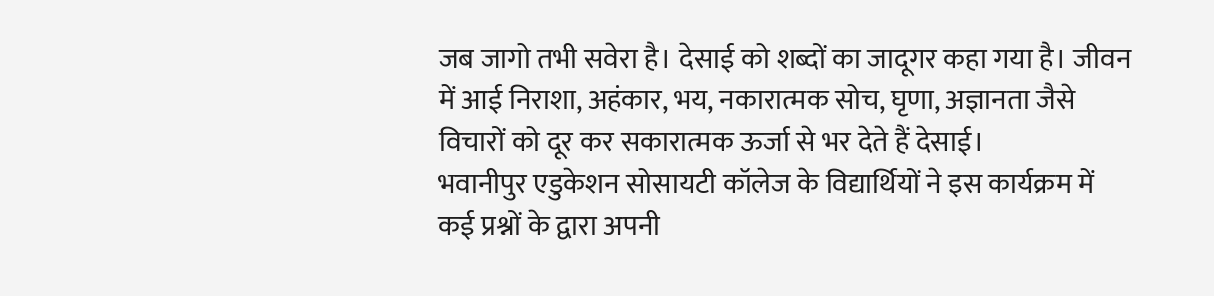जब जागो तभी सवेरा है। देसाई को शब्दों का जादूगर कहा गया है। जीवन में आई निराशा, अहंकार, भय, नकारात्मक सोच, घृणा, अज्ञानता जैसे विचारों को दूर कर सकारात्मक ऊर्जा से भर देते हैं देसाई।
भवानीपुर एडुकेशन सोसायटी कॉलेज के विद्यार्थियों ने इस कार्यक्रम में कई प्रश्नों के द्वारा अपनी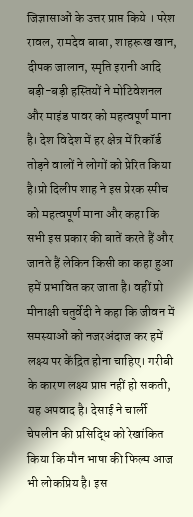जिज्ञासाओं के उत्तर प्राप्त किये । परेश रावल, रामदेव बाबा, शाहरूख खान, दीपक जालान, स्मृति इरानी आदि बड़ी-बड़ी हस्तियों ने मोटिवेशनल और माइंड पावर को महत्वपूर्ण माना है। देश विदेश में हर क्षेत्र में रिकॉर्ड तोड़ने वालों ने लोगों को प्रेरित किया है।प्रो दिलीप शाह ने इस प्रेरक स्पीच को महत्वपूर्ण माना और कहा कि सभी इस प्रकार की बातें करते हैं और जानते हैं लेकिन किसी का कहा हुआ हमें प्रभावित कर जाता है। वहीं प्रो मीनाक्षी चतुर्वेदी ने कहा कि जीवन में समस्याओं को नजरअंदाज कर हमें लक्ष्य पर केंद्रित होना चाहिए। गरीबी के कारण लक्ष्य प्राप्त नहीं हो सकती, यह अपवाद है। देसाई ने चार्ली चेपलीन की प्रसिद्धि को रेखांकित किया कि मौन भाषा की फिल्म आज भी लोकप्रिय है। इस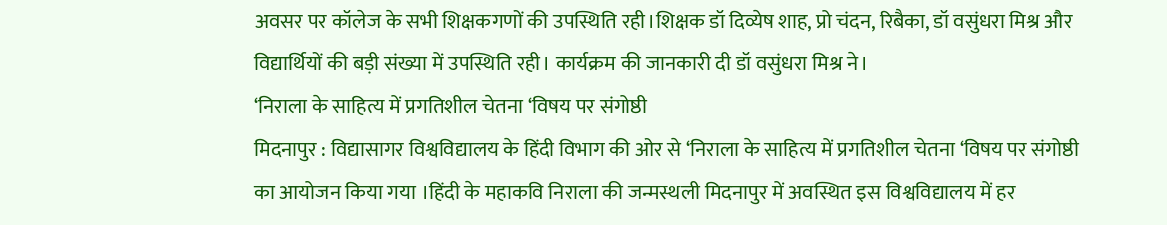अवसर पर कॉलेज के सभी शिक्षकगणों की उपस्थिति रही।शिक्षक डॉ दिव्येष शाह, प्रो चंदन, रिबैका, डॉ वसुंधरा मिश्र और विद्यार्थियों की बड़ी संख्या में उपस्थिति रही। कार्यक्रम की जानकारी दी डॉ वसुंधरा मिश्र ने।
‘निराला के साहित्य में प्रगतिशील चेतना ‘विषय पर संगोष्ठी
मिदनापुर : विद्यासागर विश्वविद्यालय के हिंदी विभाग की ओर से ‘निराला के साहित्य में प्रगतिशील चेतना ‘विषय पर संगोष्ठी का आयोजन किया गया ।हिंदी के महाकवि निराला की जन्मस्थली मिदनापुर में अवस्थित इस विश्वविद्यालय में हर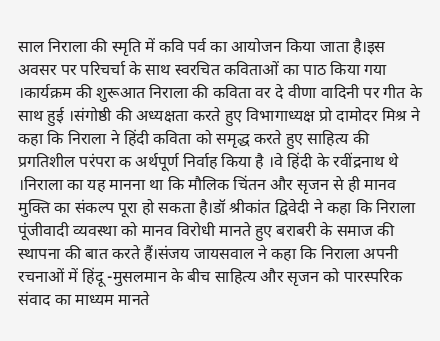साल निराला की स्मृति में कवि पर्व का आयोजन किया जाता है।इस अवसर पर परिचर्चा के साथ स्वरचित कविताओं का पाठ किया गया ।कार्यक्रम की शुरूआत निराला की कविता वर दे वीणा वादिनी पर गीत के साथ हुई ।संगोष्ठी की अध्यक्षता करते हुए विभागाध्यक्ष प्रो दामोदर मिश्र ने कहा कि निराला ने हिंदी कविता को समृद्ध करते हुए साहित्य की प्रगतिशील परंपरा क अर्थपूर्ण निर्वाह किया है ।वे हिंदी के रवींद्रनाथ थे ।निराला का यह मानना था कि मौलिक चिंतन और सृजन से ही मानव मुक्ति का संकल्प पूरा हो सकता है।डॉ श्रीकांत द्विवेदी ने कहा कि निराला पूंजीवादी व्यवस्था को मानव विरोधी मानते हुए बराबरी के समाज की स्थापना की बात करते हैं।संजय जायसवाल ने कहा कि निराला अपनी रचनाओं में हिंदू -मुसलमान के बीच साहित्य और सृजन को पारस्परिक संवाद का माध्यम मानते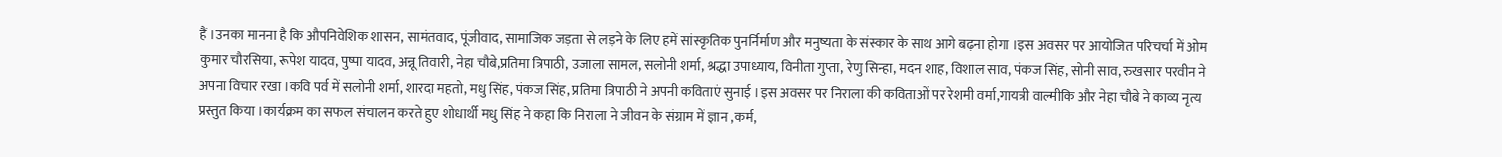हैं ।उनका मानना है कि औपनिवेशिक शासन, सामंतवाद, पूंजीवाद, सामाजिक जड़ता से लड़ने के लिए हमें सांस्कृतिक पुनर्निर्माण और मनुष्यता के संस्कार के साथ आगे बढ़ना होगा ।इस अवसर पर आयोजित परिचर्चा में ओम कुमार चौरसिया, रूपेश यादव, पुष्पा यादव, अन्नू तिवारी, नेहा चौबे,प्रतिमा त्रिपाठी, उजाला सामल, सलोनी शर्मा, श्रद्धा उपाध्याय, विनीता गुप्ता, रेणु सिन्हा, मदन शाह, विशाल साव, पंकज सिंह, सोनी साव, रुखसार परवीन ने अपना विचार रखा ।कवि पर्व में सलोनी शर्मा, शारदा महतो, मधु सिंह, पंकज सिंह, प्रतिमा त्रिपाठी ने अपनी कविताएं सुनाई ।इस अवसर पर निराला की कविताओं पर रेशमी वर्मा,गायत्री वाल्मीकि और नेहा चौबे ने काव्य नृत्य प्रस्तुत किया ।कार्यक्रम का सफल संचालन करते हुए शोधार्थी मधु सिंह ने कहा कि निराला ने जीवन के संग्राम में ज्ञान ,कर्म,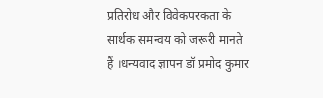प्रतिरोध और विवेकपरकता के सार्थक समन्वय को जरूरी मानते हैं ।धन्यवाद ज्ञापन डॉ प्रमोद कुमार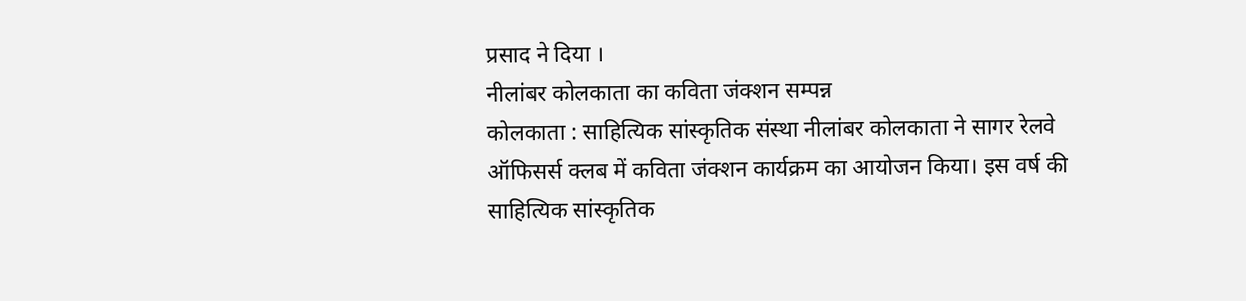प्रसाद ने दिया ।
नीलांबर कोलकाता का कविता जंक्शन सम्पन्न
कोलकाता : साहित्यिक सांस्कृतिक संस्था नीलांबर कोलकाता ने सागर रेलवे ऑफिसर्स क्लब में कविता जंक्शन कार्यक्रम का आयोजन किया। इस वर्ष की साहित्यिक सांस्कृतिक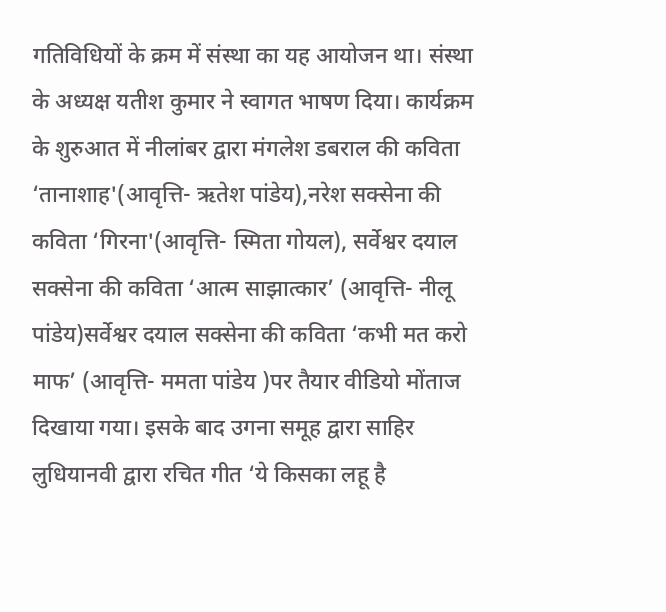गतिविधियों के क्रम में संस्था का यह आयोजन था। संस्था के अध्यक्ष यतीश कुमार ने स्वागत भाषण दिया। कार्यक्रम के शुरुआत में नीलांबर द्वारा मंगलेश डबराल की कविता ‘तानाशाह'(आवृत्ति- ऋतेश पांडेय),नरेश सक्सेना की कविता ‘गिरना'(आवृत्ति- स्मिता गोयल), सर्वेश्वर दयाल सक्सेना की कविता ‘आत्म साझात्कार’ (आवृत्ति- नीलू पांडेय)सर्वेश्वर दयाल सक्सेना की कविता ‘कभी मत करो माफ’ (आवृत्ति- ममता पांडेय )पर तैयार वीडियो मोंताज दिखाया गया। इसके बाद उगना समूह द्वारा साहिर लुधियानवी द्वारा रचित गीत ‘ये किसका लहू है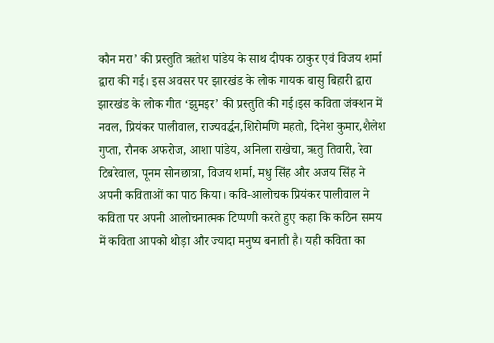कौन मरा’ की प्रस्तुति ऋतेश पांडेय के साथ दीपक ठाकुर एवं विजय शर्मा द्वारा की गई। इस अवसर पर झारखंड के लोक गायक बासु बिहारी द्वारा झारखंड के लोक गीत ‘झुमइर’ की प्रस्तुति की गई।इस कविता जंक्शन में नवल, प्रियंकर पालीवाल, राज्यवर्द्धन,शिरोमणि महतो, दिनेश कुमार,शैलेश गुप्ता, रौनक अफरोज, आशा पांडेय, अनिला राखेचा, ऋतु तिवारी, रेवा टिबरेवाल, पूनम सोनछात्रा, विजय शर्मा, मधु सिंह और अजय सिंह ने अपनी कविताओं का पाठ किया। कवि-आलोचक प्रियंकर पालीवाल ने कविता पर अपनी आलोचनात्मक टिप्पणी करते हुए कहा कि कठिन समय में कविता आपको थोड़ा और ज्यादा मनुष्य बनाती है। यही कविता का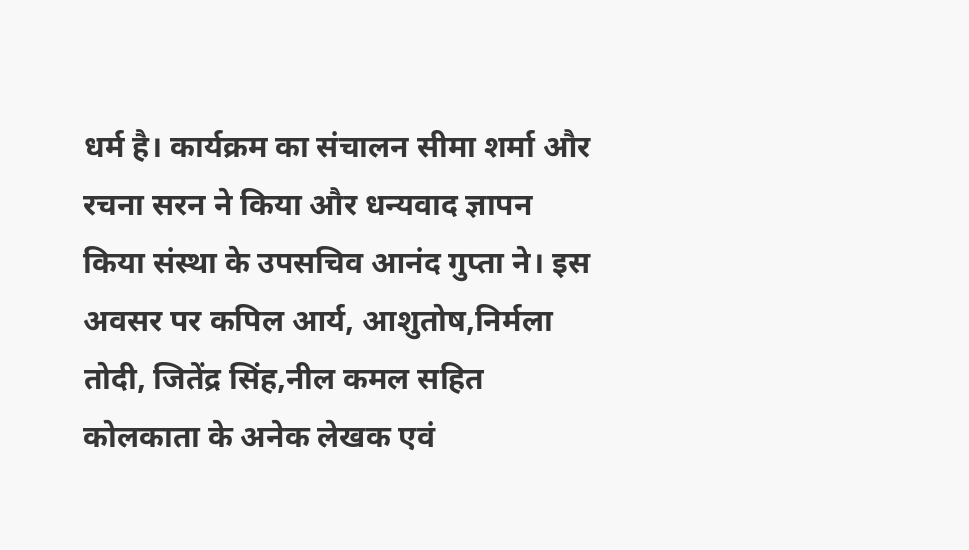धर्म है। कार्यक्रम का संचालन सीमा शर्मा और रचना सरन ने किया और धन्यवाद ज्ञापन किया संस्था के उपसचिव आनंद गुप्ता ने। इस अवसर पर कपिल आर्य, आशुतोष,निर्मला तोदी, जितेंद्र सिंह,नील कमल सहित कोलकाता के अनेक लेखक एवं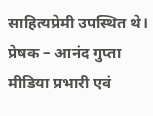साहित्यप्रेमी उपस्थित थे।
प्रेषक – आनंद गुप्ता
मीडिया प्रभारी एवं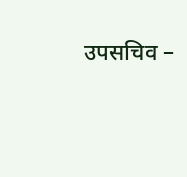उपसचिव –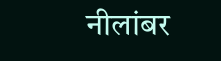नीलांबर